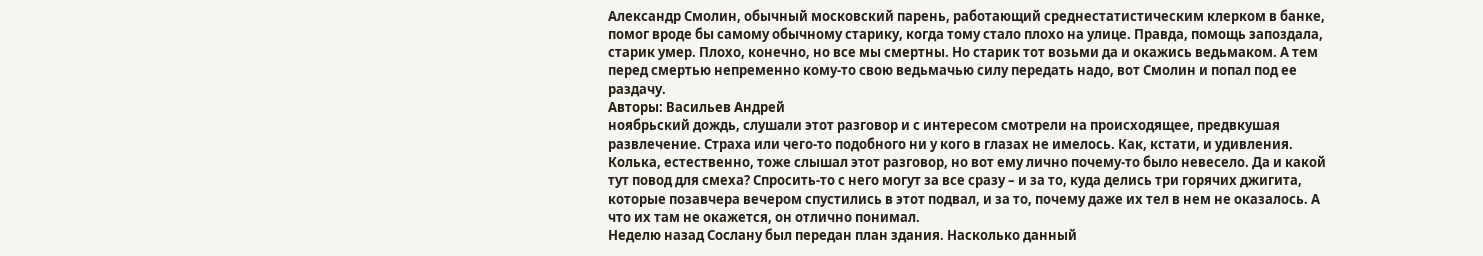Александр Смолин, обычный московский парень, работающий среднестатистическим клерком в банке, помог вроде бы самому обычному старику, когда тому стало плохо на улице. Правда, помощь запоздала, старик умер. Плохо, конечно, но все мы смертны. Но старик тот возьми да и окажись ведьмаком. А тем перед смертью непременно кому-то свою ведьмачью силу передать надо, вот Смолин и попал под ее раздачу.
Авторы: Васильев Андрей
ноябрьский дождь, слушали этот разговор и с интересом смотрели на происходящее, предвкушая развлечение. Страха или чего-то подобного ни у кого в глазах не имелось. Как, кстати, и удивления.
Колька, естественно, тоже слышал этот разговор, но вот ему лично почему-то было невесело. Да и какой тут повод для смеха? Спросить-то с него могут за все сразу – и за то, куда делись три горячих джигита, которые позавчера вечером спустились в этот подвал, и за то, почему даже их тел в нем не оказалось. А что их там не окажется, он отлично понимал.
Неделю назад Сослану был передан план здания. Насколько данный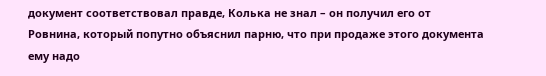документ соответствовал правде, Колька не знал – он получил его от Ровнина, который попутно объяснил парню, что при продаже этого документа ему надо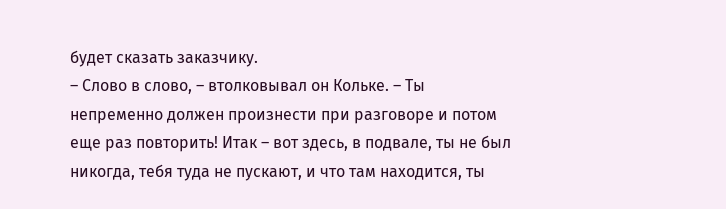будет сказать заказчику.
– Слово в слово, – втолковывал он Кольке. – Ты непременно должен произнести при разговоре и потом еще раз повторить! Итак – вот здесь, в подвале, ты не был никогда, тебя туда не пускают, и что там находится, ты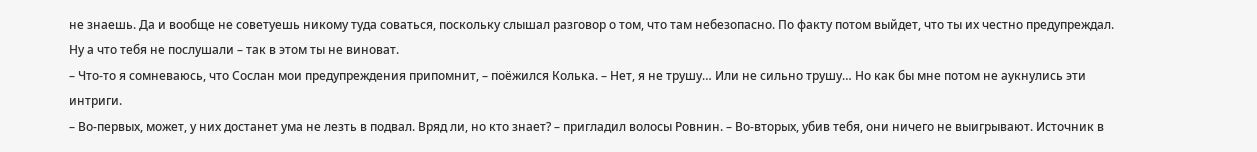не знаешь. Да и вообще не советуешь никому туда соваться, поскольку слышал разговор о том, что там небезопасно. По факту потом выйдет, что ты их честно предупреждал. Ну а что тебя не послушали – так в этом ты не виноват.
– Что-то я сомневаюсь, что Сослан мои предупреждения припомнит, – поёжился Колька. – Нет, я не трушу… Или не сильно трушу… Но как бы мне потом не аукнулись эти интриги.
– Во-первых, может, у них достанет ума не лезть в подвал. Вряд ли, но кто знает? – пригладил волосы Ровнин. – Во-вторых, убив тебя, они ничего не выигрывают. Источник в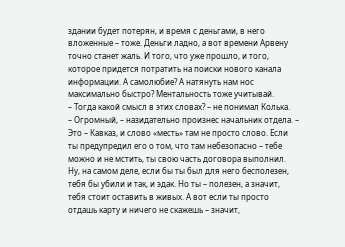здании будет потерян, и время с деньгами, в него вложенные – тоже. Деньги ладно, а вот времени Арвену точно станет жаль. И того, что уже прошло, и того, которое придется потратить на поиски нового канала информации. А самолюбие? А натянуть нам нос максимально быстро? Ментальность тоже учитывай.
– Тогда какой смысл в этих словах? – не понимал Колька.
– Огромный, – назидательно произнес начальник отдела. – Это – Кавказ, и слово «месть» там не просто слово. Если ты предупредил его о том, что там небезопасно – тебе можно и не мстить, ты свою часть договора выполнил. Ну, на самом деле, если бы ты был для него бесполезен, тебя бы убили и так, и эдак. Но ты – полезен, а значит, тебя стоит оставить в живых. А вот если ты просто отдашь карту и ничего не скажешь – значит,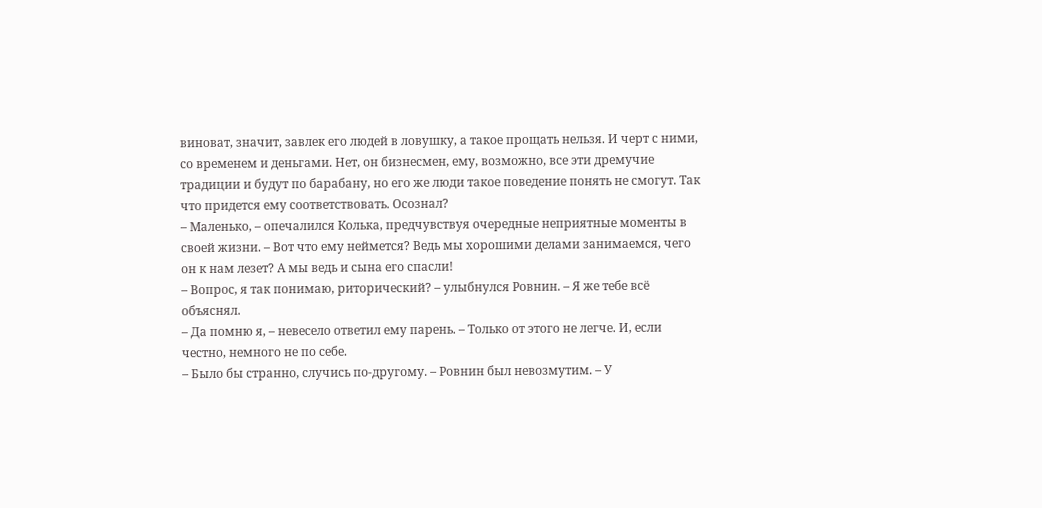виноват, значит, завлек его людей в ловушку, а такое прощать нельзя. И черт с ними, со временем и деньгами. Нет, он бизнесмен, ему, возможно, все эти дремучие традиции и будут по барабану, но его же люди такое поведение понять не смогут. Так что придется ему соответствовать. Осознал?
– Маленько, – опечалился Колька, предчувствуя очередные неприятные моменты в своей жизни. – Вот что ему неймется? Ведь мы хорошими делами занимаемся, чего он к нам лезет? А мы ведь и сына его спасли!
– Вопрос, я так понимаю, риторический? – улыбнулся Ровнин. – Я же тебе всё объяснял.
– Да помню я, – невесело ответил ему парень. – Только от этого не легче. И, если честно, немного не по себе.
– Было бы странно, случись по-другому. – Ровнин был невозмутим. – У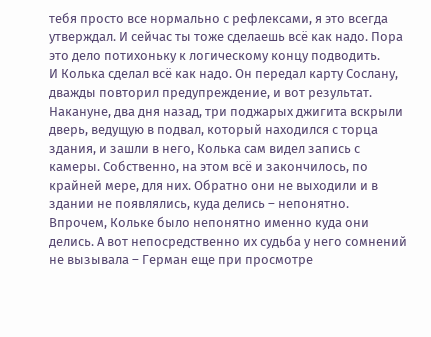тебя просто все нормально с рефлексами, я это всегда утверждал. И сейчас ты тоже сделаешь всё как надо. Пора это дело потихоньку к логическому концу подводить.
И Колька сделал всё как надо. Он передал карту Сослану, дважды повторил предупреждение, и вот результат. Накануне, два дня назад, три поджарых джигита вскрыли дверь, ведущую в подвал, который находился с торца здания, и зашли в него, Колька сам видел запись с камеры. Собственно, на этом всё и закончилось, по крайней мере, для них. Обратно они не выходили и в здании не появлялись, куда делись – непонятно.
Впрочем, Кольке было непонятно именно куда они делись. А вот непосредственно их судьба у него сомнений не вызывала – Герман еще при просмотре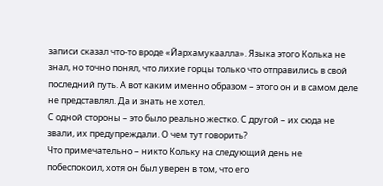записи сказал что-то вроде «Йархамукаалла». Языка этого Колька не знал, но точно понял, что лихие горцы только что отправились в свой последний путь. А вот каким именно образом – этого он и в самом деле не представлял. Да и знать не хотел.
С одной стороны – это было реально жестко. С другой – их сюда не звали, их предупреждали. О чем тут говорить?
Что примечательно – никто Кольку на следующий день не побеспокоил, хотя он был уверен в том, что его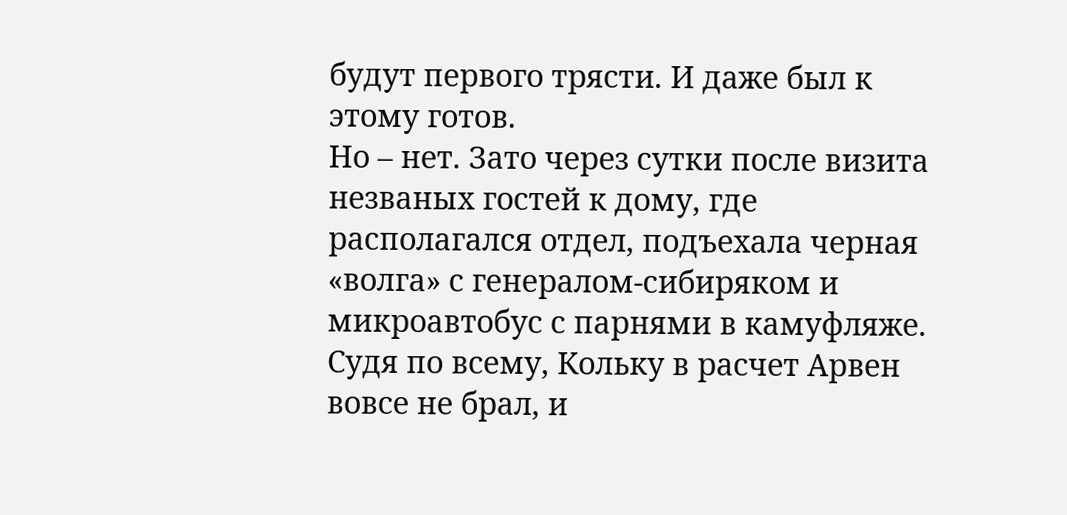будут первого трясти. И даже был к этому готов.
Но – нет. Зато через сутки после визита незваных гостей к дому, где располагался отдел, подъехала черная «волга» с генералом-сибиряком и микроавтобус с парнями в камуфляже.
Судя по всему, Кольку в расчет Арвен вовсе не брал, и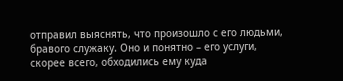отправил выяснять, что произошло с его людьми, бравого служаку. Оно и понятно – его услуги, скорее всего, обходились ему куда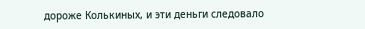дороже Колькиных, и эти деньги следовало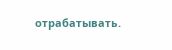отрабатывать.